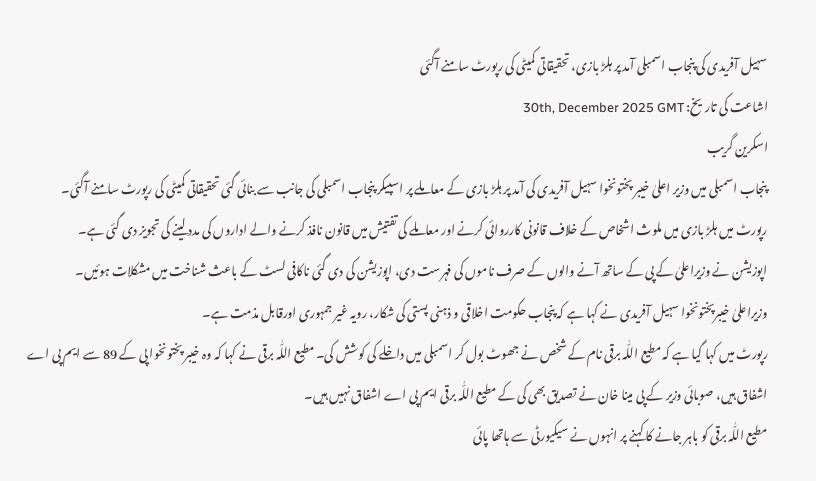سہیل آفریدی کی پنجاب اسمبلی آمد پر ہلڑ بازی، تحقیقاتی کمیٹی کی رپورٹ سامنے آگئی
اشاعت کی تاریخ: 30th, December 2025 GMT
اسکرین گریب
پنجاب اسمبلی میں وزیر اعلیٰ خیبر پختونخوا سہیل آفریدی کی آمد پر ہلڑ بازی کے معاملے پر اسپیکر پنجاب اسمبلی کی جانب سے بنائی گئی تحقیقاتی کمیٹی کی رپورٹ سامنے آگئی۔
رپورٹ میں ہلڑ بازی میں ملوث اشخاص کے خلاف قانونی کارروائی کرنے اور معاملے کی تفتیش میں قانون نافذ کرنے والے اداروں کی مدد لینے کی تجویز دی گئی ہے۔
اپوزیشن نے وزیراعلیٰ کے پی کے ساتھ آنے والوں کے صرف ناموں کی فہرست دی، اپوزیشن کی دی گئی ناکافی لسٹ کے باعث شناخت میں مشکلات ہوئیں۔
وزیراعلیٰ خیبرپختونخوا سہیل آفریدی نے کہا ہے کہ پنجاب حکومت اخلاقی و ذہنی پستی کی شکار، رویہ غیر جمہوری اورقابل مذمت ہے۔
رپورٹ میں کہا گیا ہے کہ مطیع اللّٰہ برقی نام کے شخص نے جھوٹ بول کر اسمبلی میں داخلے کی کوشش کی۔ مطیع اللّٰہ برقی نے کہا کہ وہ خیبر پختونخوا پی کے 89 سے ایم پی اے اشفاق ہیں، صوبائی وزیر کے پی مینا خان نے تصدیق بھی کی کے مطیع اللّٰہ برقی ایم پی اے اشفاق نہیں ہیں۔
مطیع اللّٰہ برقی کو باہر جانے کا کہنے پر انہوں نے سیکیورٹی سے ہاتھا پائی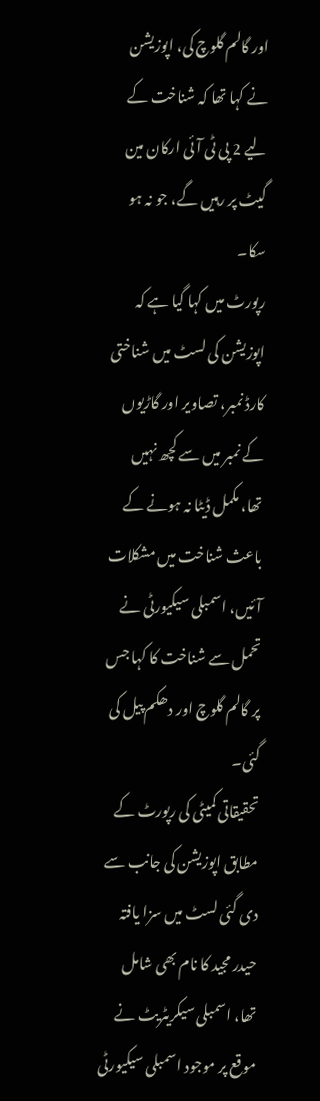اور گالم گلوچ کی، اپوزیشن نے کہا تھا کہ شناخت کے لیے 2 پی ٹی آئی ارکان مین گیٹ پر رہیں گے، جو نہ ہو سکا۔
رپورٹ میں کہا گیا ہے کہ اپوزیشن کی لسٹ میں شناختی کارڈ نمبر، تصاویر اور گاڑیوں کے نمبر میں سے کچھ نہیں تھا، مکمل ڈیٹا نہ ہونے کے باعث شناخت میں مشکلات آئیں، اسمبلی سیکیورٹی نے تحمل سے شناخت کا کہا جس پر گالم گلوچ اور دھکم پیل کی گئی۔
تحقیقاتی کمیٹی کی رپورٹ کے مطابق اپوزیشن کی جانب سے دی گئی لسٹ میں سزا یافتہ حیدر مجید کا نام بھی شامل تھا، اسمبلی سیکریٹریٹ نے موقع پر موجود اسمبلی سیکیورٹی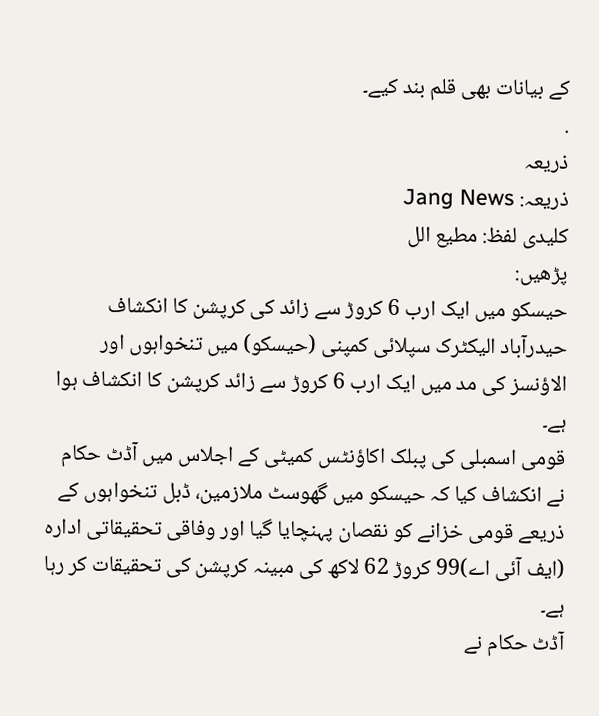کے بیانات بھی قلم بند کیے۔
.
ذریعہ
ذریعہ: Jang News
کلیدی لفظ: مطیع الل
پڑھیں:
حیسکو میں ایک ارب 6 کروڑ سے زائد کی کرپشن کا انکشاف
حیدرآباد الیکٹرک سپلائی کمپنی (حیسکو) میں تنخواہوں اور الاؤنسز کی مد میں ایک ارب 6 کروڑ سے زائد کرپشن کا انکشاف ہوا ہے۔
قومی اسمبلی کی پبلک اکاؤنٹس کمیٹی کے اجلاس میں آڈٹ حکام نے انکشاف کیا کہ حیسکو میں گھوسٹ ملازمین، ڈبل تنخواہوں کے ذریعے قومی خزانے کو نقصان پہنچایا گیا اور وفاقی تحقیقاتی ادارہ (ایف آئی اے)99 کروڑ 62 لاکھ کی مبینہ کرپشن کی تحقیقات کر رہا ہے۔
آڈٹ حکام نے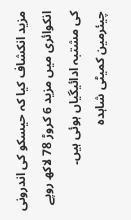مزید انکشاف کیا کہ حیسکو کی اندرونی انکوائری میں مزید 6 کروڑ 78 لاکھ روپے کی مشتبہ ادائیگیاں ہوئی ہیں۔
چیئرمین کمیٹی شاہدہ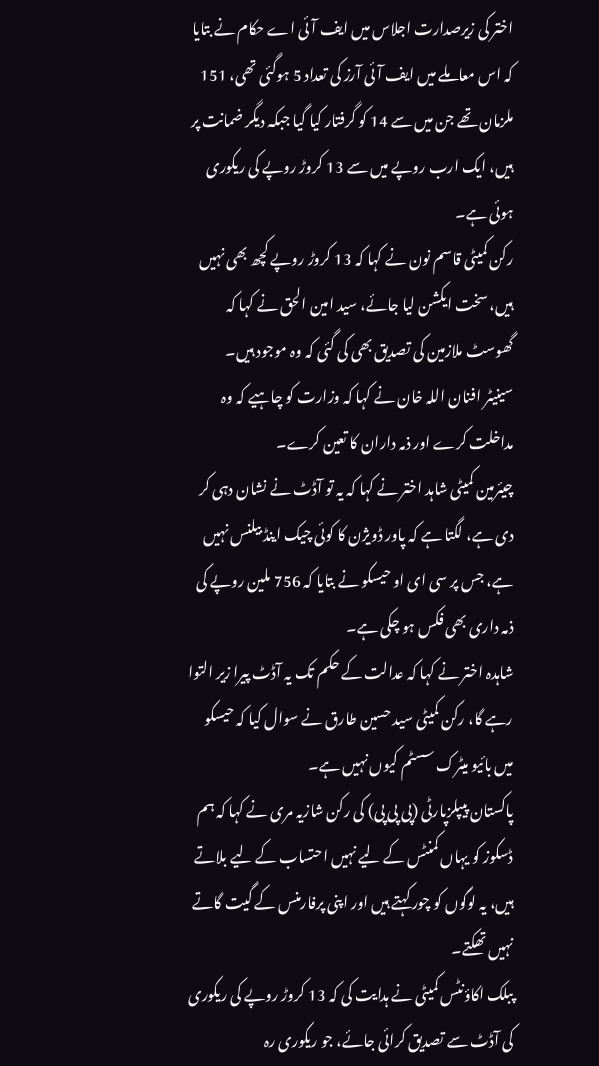اختر کی زیرصدارت اجلاس میں ایف آئی اے حکام نے بتایا کہ اس معاملے میں ایف آئی آرز کی تعداد 5 ہوگئی تھی، 151 ملزمان تھے جن میں سے 14 کو گرفتار کیا گیا جبکہ دیگر ضمانت پر ہیں، ایک ارب روپے میں سے 13 کروڑ روپے کی ریکوری ہوئی ہے۔
رکن کمیٹی قاسم نون نے کہا کہ 13 کروڑ روپے کچھ بھی نہیں ہیں، سخت ایکشن لیا جائے، سید امین الحق نے کہا کہ گھوسٹ ملازمین کی تصدیق بھی کی گئی کہ وہ موجود ہیں۔
سینیٹر افنان اللہ خان نے کہا کہ وزارت کو چاہیے کہ وہ مداخلت کرے اور ذمہ داران کا تعین کرے۔
چیئرمین کمیٹی شاہد اختر نے کہا کہ یہ تو آڈٹ نے نشان دہی کر دی ہے، لگتا ہے کہ پاور ڈویژن کا کوئی چیک اینڈ بیلنس نہیں ہے، جس پر سی ای او حیسکو نے بتایا کہ 756 ملین روپے کی ذمہ داری بھی فکس ہو چکی ہے۔
شاہدہ اختر نے کہا کہ عدالت کے حکم تک یہ آڈٹ پیرا زیر التوا رہے گا، رکن کمیٹی سید حسین طارق نے سوال کیا کہ حیسکو میں بائیو میٹرک سسٹم کیوں نہیں ہے۔
پاکستان پیپلزپارٹی (پی پی پی) کی رکن شازیہ مری نے کہا کہ ہم ڈسکوز کو یہاں کمنٹس کے لیے نہیں احتساب کے لیے بلاتے ہیں، یہ لوگوں کو چور کہتے ہیں اور اپنی پرفارمنس کے گیت گاتے نہیں تھکتے۔
پبلک اکاؤنٹس کمیٹی نے ہدایت کی کہ 13 کروڑ روپے کی ریکوری کی آڈٹ سے تصدیق کرائی جائے، جو ریکوری رہ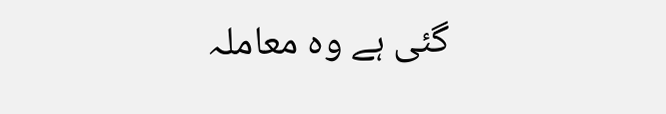گئی ہے وہ معاملہ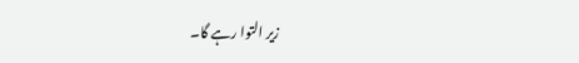زیر التوا رہے گا۔